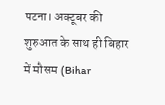पटना। अक्टूबर की शुरुआत के साथ ही बिहार में मौसम (Bihar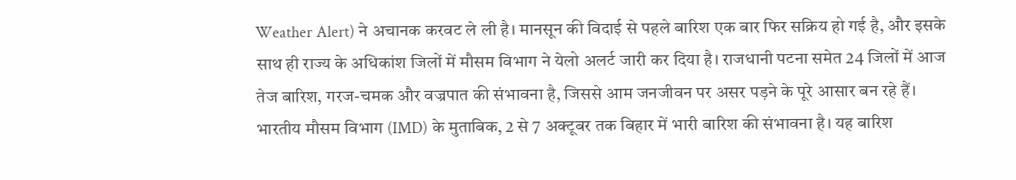Weather Alert) ने अचानक करवट ले ली है। मानसून की विदाई से पहले बारिश एक बार फिर सक्रिय हो गई है, और इसके साथ ही राज्य के अधिकांश जिलों में मौसम विभाग ने येलो अलर्ट जारी कर दिया है। राजधानी पटना समेत 24 जिलों में आज तेज बारिश, गरज-चमक और वज्रपात की संभावना है, जिससे आम जनजीवन पर असर पड़ने के पूरे आसार बन रहे हैं।
भारतीय मौसम विभाग (IMD) के मुताबिक, 2 से 7 अक्टूबर तक बिहार में भारी बारिश की संभावना है। यह बारिश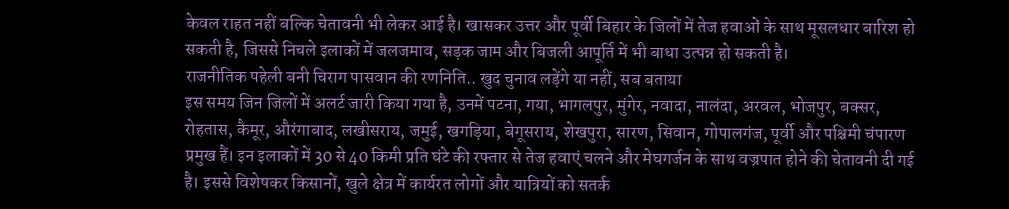केवल राहत नहीं बल्कि चेतावनी भी लेकर आई है। खासकर उत्तर और पूर्वी बिहार के जिलों में तेज हवाओं के साथ मूसलधार बारिश हो सकती है, जिससे निचले इलाकों में जलजमाव, सड़क जाम और बिजली आपूर्ति में भी बाधा उत्पन्न हो सकती है।
राजनीतिक पहेली बनी चिराग पासवान की रणनिति.. खुद चुनाव लड़ेंगे या नहीं, सब बताया
इस समय जिन जिलों में अलर्ट जारी किया गया है, उनमें पटना, गया, भागलपुर, मुंगेर, नवादा, नालंदा, अरवल, भोजपुर, बक्सर, रोहतास, कैमूर, औरंगाबाद, लखीसराय, जमुई, खगड़िया, बेगूसराय, शेखपुरा, सारण, सिवान, गोपालगंज, पूर्वी और पश्चिमी चंपारण प्रमुख हैं। इन इलाकों में 30 से 40 किमी प्रति घंटे की रफ्तार से तेज हवाएं चलने और मेघगर्जन के साथ वज्रपात होने की चेतावनी दी गई है। इससे विशेषकर किसानों, खुले क्षेत्र में कार्यरत लोगों और यात्रियों को सतर्क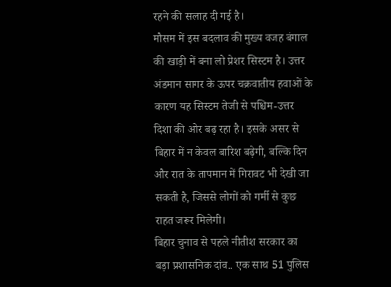रहने की सलाह दी गई है।
मौसम में इस बदलाव की मुख्य वजह बंगाल की खाड़ी में बना लो प्रेशर सिस्टम है। उत्तर अंडमान सागर के ऊपर चक्रवातीय हवाओं के कारण यह सिस्टम तेजी से पश्चिम-उत्तर दिशा की ओर बढ़ रहा है। इसके असर से बिहार में न केवल बारिश बढ़ेगी, बल्कि दिन और रात के तापमान में गिरावट भी देखी जा सकती है, जिससे लोगों को गर्मी से कुछ राहत जरूर मिलेगी।
बिहार चुनाव से पहले नीतीश सरकार का बड़ा प्रशासनिक दांव.. एक साथ 51 पुलिस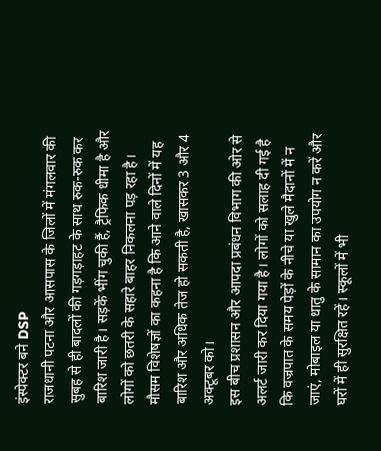इंस्पेक्टर बने DSP
राजधानी पटना और आसपास के जिलों में मंगलवार की सुबह से ही बादलों की गड़गड़ाहट के साथ रुक-रुक कर बारिश जारी है। सड़कें भींग चुकी हैं, ट्रैफिक धीमा है और लोगों को छतरी के सहारे बाहर निकलना पड़ रहा है। मौसम विशेषज्ञों का कहना है कि आने वाले दिनों में यह बारिश और अधिक तेज हो सकती है, खासकर 3 और 4 अक्टूबर को।
इस बीच प्रशासन और आपदा प्रबंधन विभाग की ओर से अलर्ट जारी कर दिया गया है। लोगों को सलाह दी गई है कि वज्रपात के समय पेड़ों के नीचे या खुले मैदानों में न जाएं, मोबाइल या धातु के सामान का उपयोग न करें और घरों में ही सुरक्षित रहें। स्कूलों में भी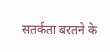सतर्कता बरतने के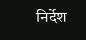निर्देश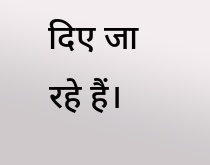दिए जा रहे हैं।